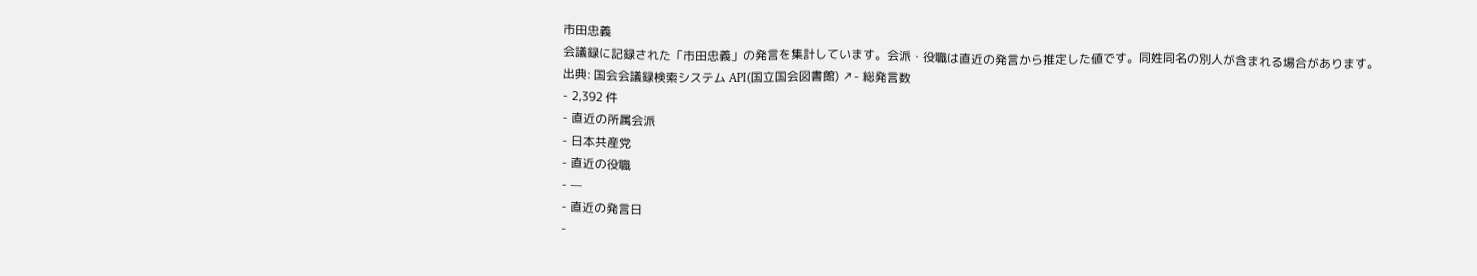市田忠義
会議録に記録された「市田忠義」の発言を集計しています。会派・役職は直近の発言から推定した値です。同姓同名の別人が含まれる場合があります。
出典: 国会会議録検索システム API(国立国会図書館) ↗- 総発言数
- 2,392 件
- 直近の所属会派
- 日本共産党
- 直近の役職
- —
- 直近の発言日
-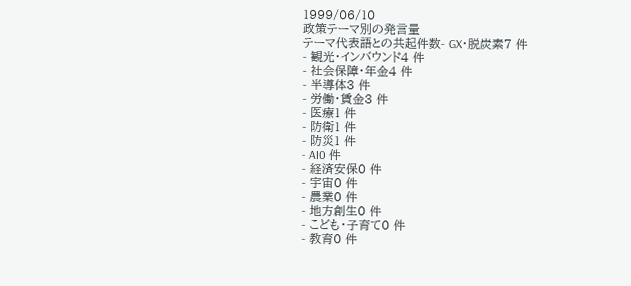1999/06/10
政策テーマ別の発言量
テーマ代表語との共起件数- GX・脱炭素7 件
- 観光・インバウンド4 件
- 社会保障・年金4 件
- 半導体3 件
- 労働・賃金3 件
- 医療1 件
- 防衛1 件
- 防災1 件
- AI0 件
- 経済安保0 件
- 宇宙0 件
- 農業0 件
- 地方創生0 件
- こども・子育て0 件
- 教育0 件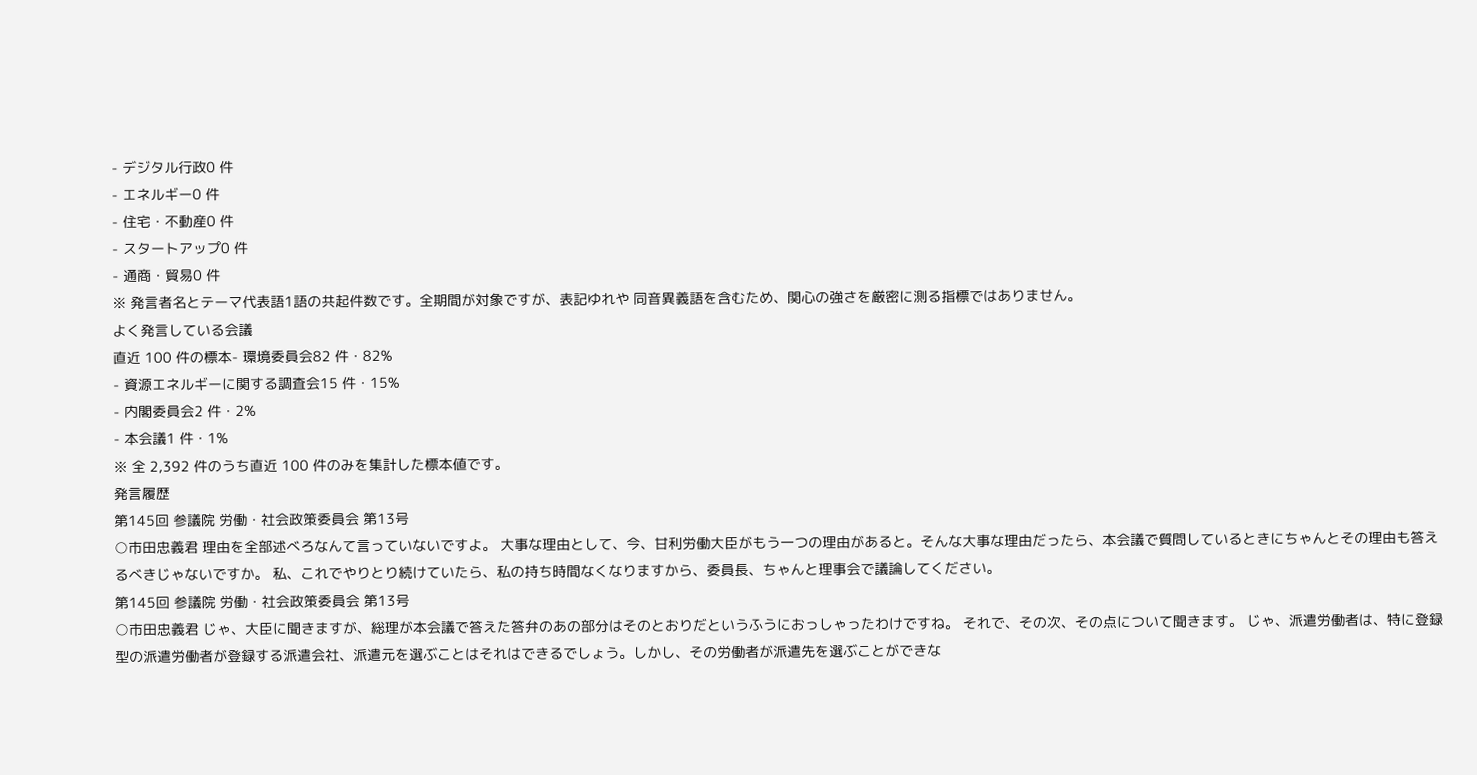- デジタル行政0 件
- エネルギー0 件
- 住宅・不動産0 件
- スタートアップ0 件
- 通商・貿易0 件
※ 発言者名とテーマ代表語1語の共起件数です。全期間が対象ですが、表記ゆれや 同音異義語を含むため、関心の強さを厳密に測る指標ではありません。
よく発言している会議
直近 100 件の標本- 環境委員会82 件・82%
- 資源エネルギーに関する調査会15 件・15%
- 内閣委員会2 件・2%
- 本会議1 件・1%
※ 全 2,392 件のうち直近 100 件のみを集計した標本値です。
発言履歴
第145回 参議院 労働・社会政策委員会 第13号
○市田忠義君 理由を全部述べろなんて言っていないですよ。 大事な理由として、今、甘利労働大臣がもう一つの理由があると。そんな大事な理由だったら、本会議で質問しているときにちゃんとその理由も答えるべきじゃないですか。 私、これでやりとり続けていたら、私の持ち時間なくなりますから、委員長、ちゃんと理事会で議論してください。
第145回 参議院 労働・社会政策委員会 第13号
○市田忠義君 じゃ、大臣に聞きますが、総理が本会議で答えた答弁のあの部分はそのとおりだというふうにおっしゃったわけですね。 それで、その次、その点について聞きます。 じゃ、派遣労働者は、特に登録型の派遣労働者が登録する派遣会社、派遣元を選ぶことはそれはできるでしょう。しかし、その労働者が派遣先を選ぶことができな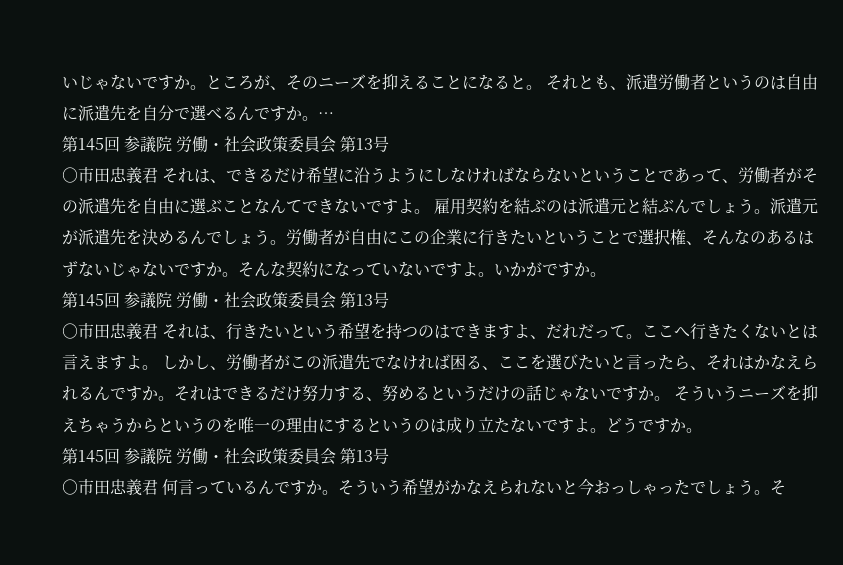いじゃないですか。ところが、そのニーズを抑えることになると。 それとも、派遣労働者というのは自由に派遣先を自分で選べるんですか。…
第145回 参議院 労働・社会政策委員会 第13号
○市田忠義君 それは、できるだけ希望に沿うようにしなければならないということであって、労働者がその派遣先を自由に選ぶことなんてできないですよ。 雇用契約を結ぶのは派遣元と結ぶんでしょう。派遣元が派遣先を決めるんでしょう。労働者が自由にこの企業に行きたいということで選択権、そんなのあるはずないじゃないですか。そんな契約になっていないですよ。いかがですか。
第145回 参議院 労働・社会政策委員会 第13号
○市田忠義君 それは、行きたいという希望を持つのはできますよ、だれだって。ここへ行きたくないとは言えますよ。 しかし、労働者がこの派遣先でなければ困る、ここを選びたいと言ったら、それはかなえられるんですか。それはできるだけ努力する、努めるというだけの話じゃないですか。 そういうニーズを抑えちゃうからというのを唯一の理由にするというのは成り立たないですよ。どうですか。
第145回 参議院 労働・社会政策委員会 第13号
○市田忠義君 何言っているんですか。そういう希望がかなえられないと今おっしゃったでしょう。そ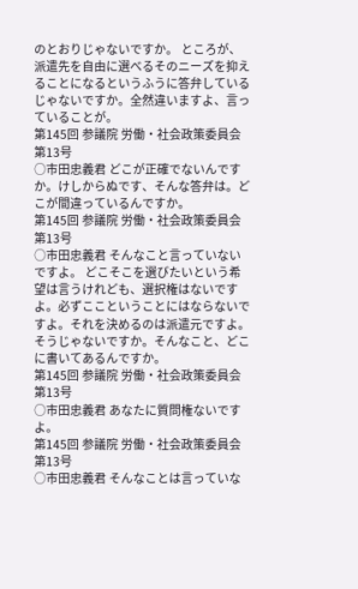のとおりじゃないですか。 ところが、派遣先を自由に選べるそのニーズを抑えることになるというふうに答弁しているじゃないですか。全然違いますよ、言っていることが。
第145回 参議院 労働・社会政策委員会 第13号
○市田忠義君 どこが正確でないんですか。けしからぬです、そんな答弁は。どこが間違っているんですか。
第145回 参議院 労働・社会政策委員会 第13号
○市田忠義君 そんなこと言っていないですよ。 どこそこを選びたいという希望は言うけれども、選択権はないですよ。必ずここということにはならないですよ。それを決めるのは派遣元ですよ。そうじゃないですか。そんなこと、どこに書いてあるんですか。
第145回 参議院 労働・社会政策委員会 第13号
○市田忠義君 あなたに質問権ないですよ。
第145回 参議院 労働・社会政策委員会 第13号
○市田忠義君 そんなことは言っていな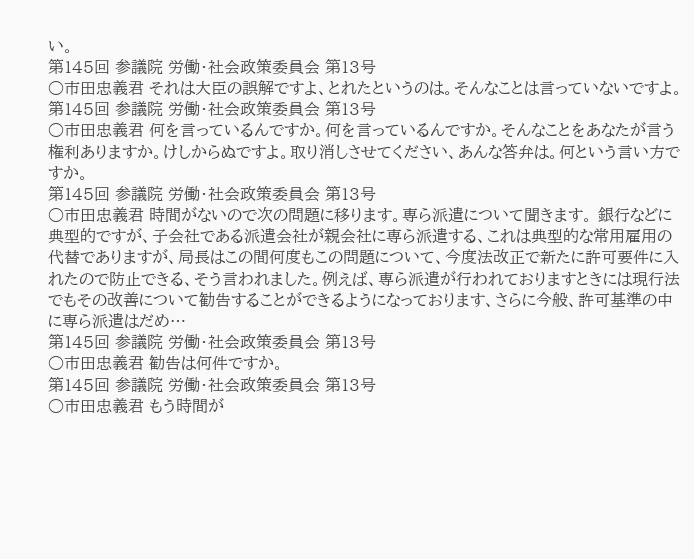い。
第145回 参議院 労働・社会政策委員会 第13号
○市田忠義君 それは大臣の誤解ですよ、とれたというのは。そんなことは言っていないですよ。
第145回 参議院 労働・社会政策委員会 第13号
○市田忠義君 何を言っているんですか。何を言っているんですか。そんなことをあなたが言う権利ありますか。けしからぬですよ。取り消しさせてください、あんな答弁は。何という言い方ですか。
第145回 参議院 労働・社会政策委員会 第13号
○市田忠義君 時間がないので次の問題に移ります。専ら派遣について聞きます。 銀行などに典型的ですが、子会社である派遣会社が親会社に専ら派遣する、これは典型的な常用雇用の代替でありますが、局長はこの間何度もこの問題について、今度法改正で新たに許可要件に入れたので防止できる、そう言われました。例えば、専ら派遣が行われておりますときには現行法でもその改善について勧告することができるようになっております、さらに今般、許可基準の中に専ら派遣はだめ…
第145回 参議院 労働・社会政策委員会 第13号
○市田忠義君 勧告は何件ですか。
第145回 参議院 労働・社会政策委員会 第13号
○市田忠義君 もう時間が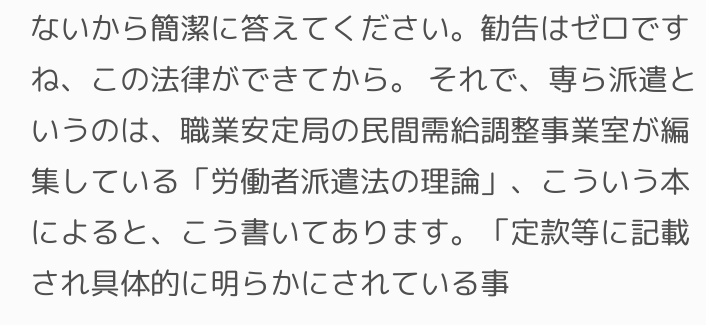ないから簡潔に答えてください。勧告はゼロですね、この法律ができてから。 それで、専ら派遣というのは、職業安定局の民間需給調整事業室が編集している「労働者派遣法の理論」、こういう本によると、こう書いてあります。「定款等に記載され具体的に明らかにされている事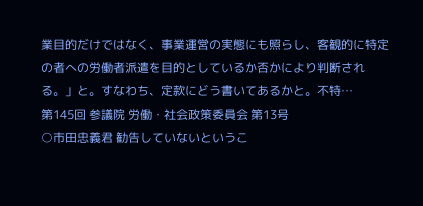業目的だけではなく、事業運営の実態にも照らし、客観的に特定の者への労働者派遣を目的としているか否かにより判断される。」と。すなわち、定款にどう書いてあるかと。不特…
第145回 参議院 労働・社会政策委員会 第13号
○市田忠義君 勧告していないというこ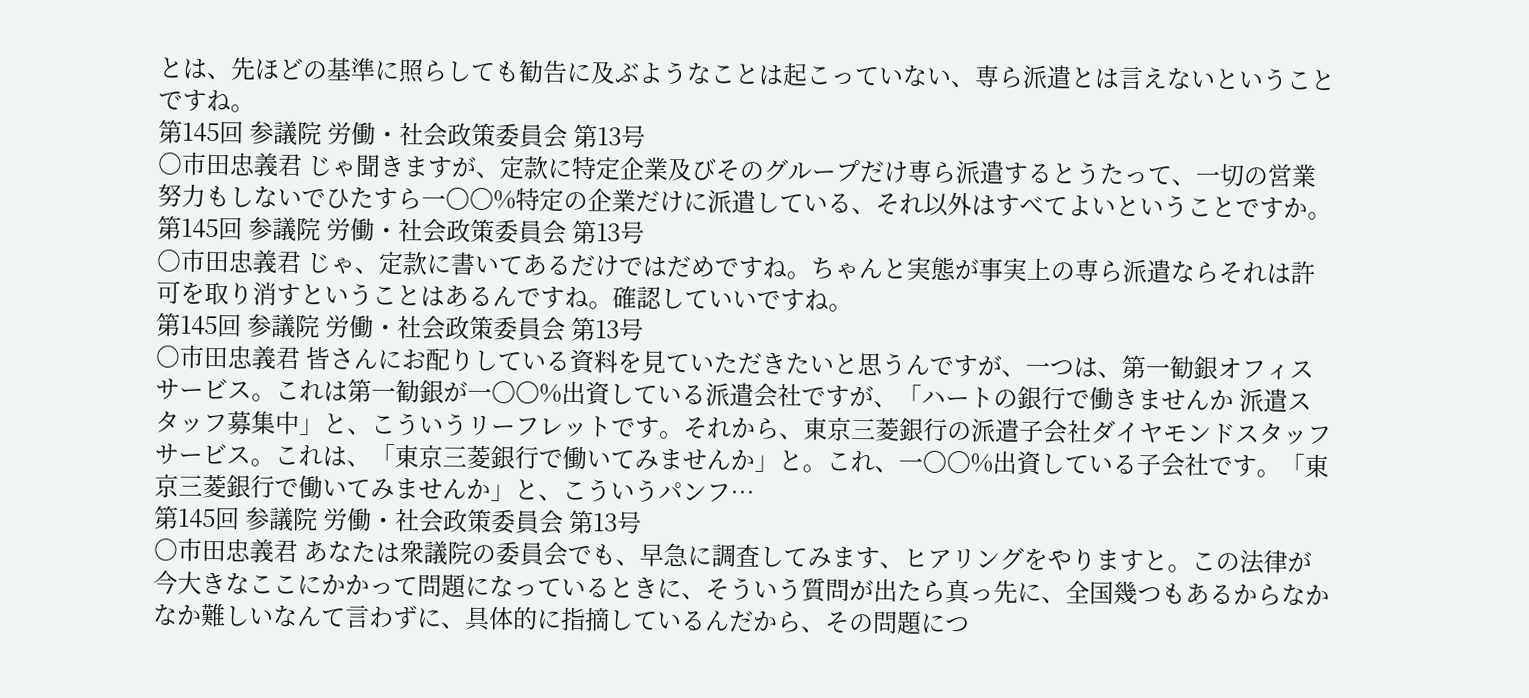とは、先ほどの基準に照らしても勧告に及ぶようなことは起こっていない、専ら派遣とは言えないということですね。
第145回 参議院 労働・社会政策委員会 第13号
○市田忠義君 じゃ聞きますが、定款に特定企業及びそのグループだけ専ら派遣するとうたって、一切の営業努力もしないでひたすら一〇〇%特定の企業だけに派遣している、それ以外はすべてよいということですか。
第145回 参議院 労働・社会政策委員会 第13号
○市田忠義君 じゃ、定款に書いてあるだけではだめですね。ちゃんと実態が事実上の専ら派遣ならそれは許可を取り消すということはあるんですね。確認していいですね。
第145回 参議院 労働・社会政策委員会 第13号
○市田忠義君 皆さんにお配りしている資料を見ていただきたいと思うんですが、一つは、第一勧銀オフィスサービス。これは第一勧銀が一〇〇%出資している派遣会社ですが、「ハートの銀行で働きませんか 派遣スタッフ募集中」と、こういうリーフレットです。それから、東京三菱銀行の派遣子会社ダイヤモンドスタッフサービス。これは、「東京三菱銀行で働いてみませんか」と。これ、一〇〇%出資している子会社です。「東京三菱銀行で働いてみませんか」と、こういうパンフ…
第145回 参議院 労働・社会政策委員会 第13号
○市田忠義君 あなたは衆議院の委員会でも、早急に調査してみます、ヒアリングをやりますと。この法律が今大きなここにかかって問題になっているときに、そういう質問が出たら真っ先に、全国幾つもあるからなかなか難しいなんて言わずに、具体的に指摘しているんだから、その問題につ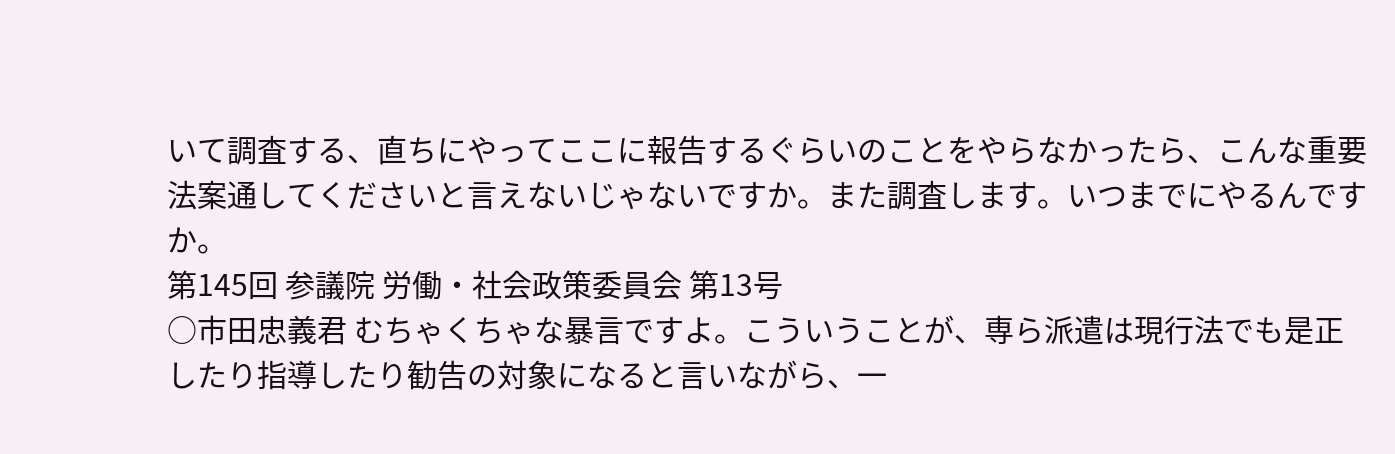いて調査する、直ちにやってここに報告するぐらいのことをやらなかったら、こんな重要法案通してくださいと言えないじゃないですか。また調査します。いつまでにやるんですか。
第145回 参議院 労働・社会政策委員会 第13号
○市田忠義君 むちゃくちゃな暴言ですよ。こういうことが、専ら派遣は現行法でも是正したり指導したり勧告の対象になると言いながら、一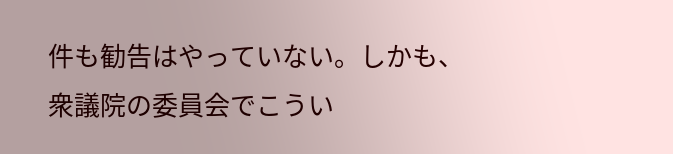件も勧告はやっていない。しかも、衆議院の委員会でこうい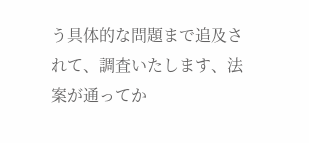う具体的な問題まで追及されて、調査いたします、法案が通ってか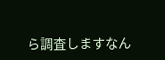ら調査しますなん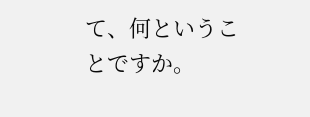て、何ということですか。